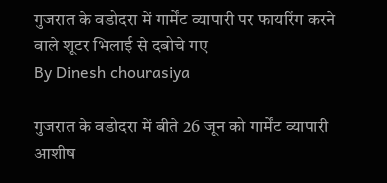गुजरात के वडोदरा में गार्मेंट व्यापारी पर फायरिंग करने वाले शूटर भिलाई से दबोचे गए
By Dinesh chourasiya

गुजरात के वडोदरा में बीते 26 जून को गार्मेंट व्यापारी आशीष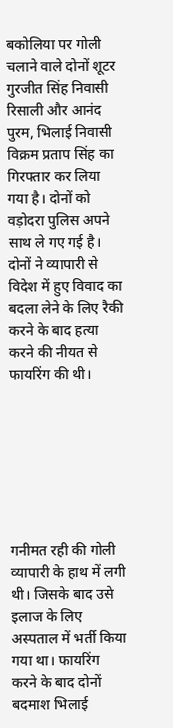बकोलिया पर गोली चलाने वाले दोनों शूटर गुरजीत सिंह निवासी रिसाली और आनंद पुरम, भिलाई निवासी विक्रम प्रताप सिंह का गिरफ्तार कर लिया गया है। दोनों को वड़ोदरा पुलिस अपने साथ ले गए गई है। दोनों ने व्यापारी से विदेश में हुए विवाद का बदला लेने के लिए रैकी करने के बाद हत्या करने की नीयत से फायरिंग की थी।







गनीमत रही की गोली व्यापारी के हाथ में लगी थी। जिसके बाद उसे इलाज के लिए अस्पताल में भर्ती किया गया था। फायरिंग करने के बाद दोनों बदमाश भिलाई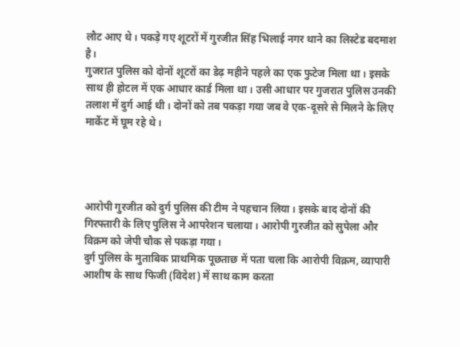लौट आए थे। पकड़े गए शूटरों में गुरजीत सिंह भिलाई नगर थाने का लिस्टेड बदमाश है।
गुजरात पुलिस को दोनों शूटरों का डेढ़ महीने पहले का एक फुटेज मिला था। इसके साथ ही होटल में एक आधार कार्ड मिला था। उसी आधार पर गुजरात पुलिस उनकी तलाश में दुर्ग आई थी। दोनों को तब पकड़ा गया जब वे एक-दूसरे से मिलने के लिए मार्केट में घूम रहे थे।




आरोपी गुरजीत को दुर्ग पुलिस की टीम ने पहचान लिया। इसके बाद दोनों की गिरफ्तारी के लिए पुलिस ने आपरेशन चलाया। आरोपी गुरजीत को सुपेला और विक्रम को जेपी चौक से पकड़ा गया।
दुर्ग पुलिस के मुताबिक प्राथमिक पूछताछ में पता चला कि आरोपी विक्रम, व्यापारी आशीष के साथ फिजी (विदेश) में साथ काम करता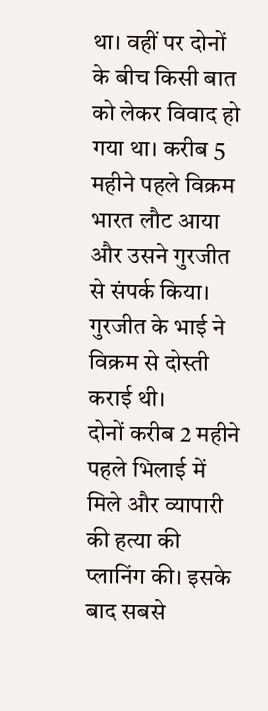था। वहीं पर दोनों के बीच किसी बात को लेकर विवाद हो गया था। करीब 5 महीने पहले विक्रम भारत लौट आया और उसने गुरजीत से संपर्क किया। गुरजीत के भाई ने विक्रम से दोस्ती कराई थी।
दोनों करीब 2 महीने पहले भिलाई में मिले और व्यापारी की हत्या की प्लानिंग की। इसके बाद सबसे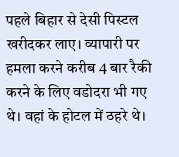पहले बिहार से देसी पिस्टल खरीदकर लाए। व्यापारी पर हमला करने करीब 4 बार रैकी करने के लिए वडोदरा भी गए थे। वहां के होटल में ठहरे थे।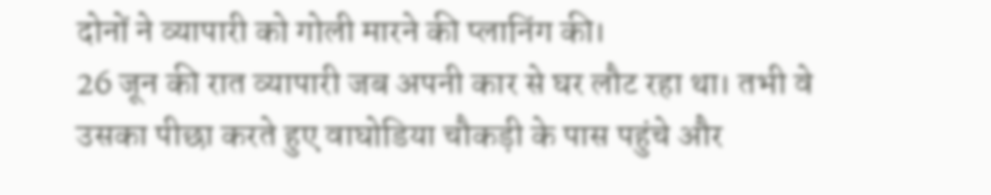दोनों ने व्यापारी को गोली मारने की प्लानिंग की।
26 जून की रात व्यापारी जब अपनी कार से घर लौट रहा था। तभी वे उसका पीछा करते हुए वाघोडिया चौकड़ी के पास पहुंचे और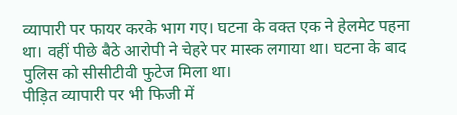व्यापारी पर फायर करके भाग गए। घटना के वक्त एक ने हेलमेट पहना था। वहीं पीछे बैठे आरोपी ने चेहरे पर मास्क लगाया था। घटना के बाद पुलिस को सीसीटीवी फुटेज मिला था।
पीड़ित व्यापारी पर भी फिजी में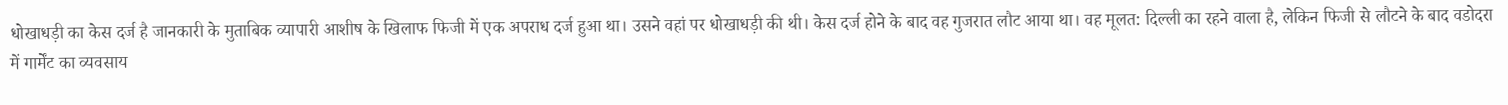धोखाधड़ी का केस दर्ज है जानकारी के मुताबिक व्यापारी आशीष के खिलाफ फिजी में एक अपराध दर्ज हुआ था। उसने वहां पर धोखाधड़ी की थी। केस दर्ज होने के बाद वह गुजरात लौट आया था। वह मूलत: दिल्ली का रहने वाला है, लेकिन फिजी से लौटने के बाद वडोदरा में गार्मेंट का व्यवसाय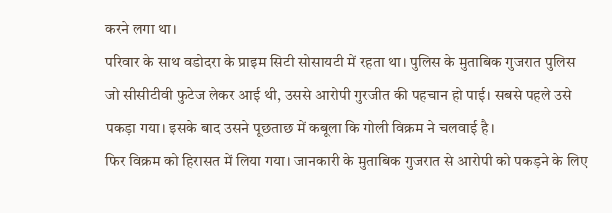करने लगा था।
परिवार के साथ वडोदरा के प्राइम सिटी सोसायटी में रहता था। पुलिस के मुताबिक गुजरात पुलिस जो सीसीटीवी फुटेज लेकर आई थी, उससे आरोपी गुरजीत की पहचान हो पाई। सबसे पहले उसे पकड़ा गया। इसके बाद उसने पूछताछ में कबूला कि गोली विक्रम ने चलवाई है।
फिर विक्रम को हिरासत में लिया गया। जानकारी के मुताबिक गुजरात से आरोपी को पकड़ने के लिए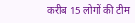करीब 15 लोगों की टीम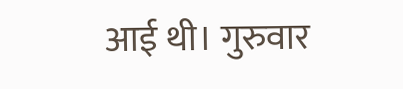आई थी। गुरुवार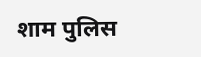शाम पुलिस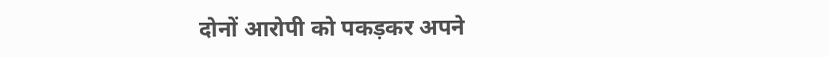दोनों आरोपी को पकड़कर अपने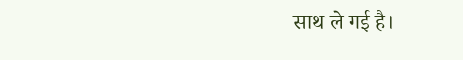साथ ले गई है।